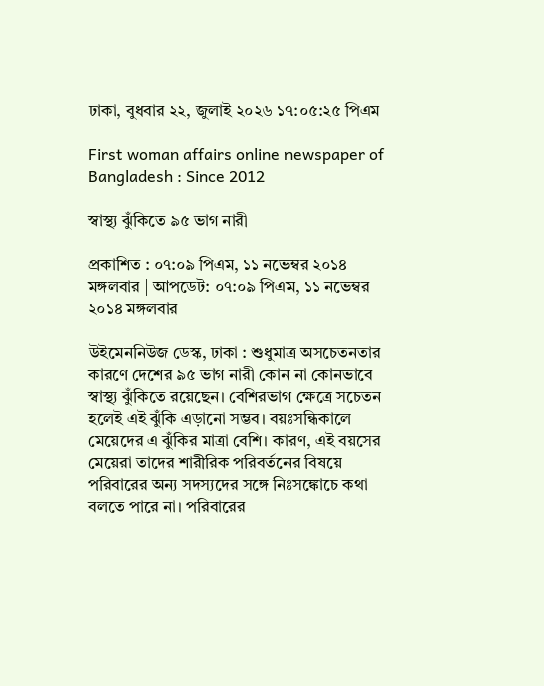ঢাকা, বুধবার ২২, জুলাই ২০২৬ ১৭:০৫:২৫ পিএম

First woman affairs online newspaper of Bangladesh : Since 2012

স্বাস্থ্য ঝুঁকিতে ৯৫ ভাগ নারী

প্রকাশিত : ০৭:০৯ পিএম, ১১ নভেম্বর ২০১৪ মঙ্গলবার | আপডেট: ০৭:০৯ পিএম, ১১ নভেম্বর ২০১৪ মঙ্গলবার

উইমেননিউজ ডেস্ক, ঢাকা : শুধুমাত্র অসচেতনতার কারণে দেশের ৯৫ ভাগ নারী কোন না কোনভাবে স্বাস্থ্য ঝুঁকিতে রয়েছেন। বেশিরভাগ ক্ষেত্রে সচেতন হলেই এই ঝুঁকি এড়ানো সম্ভব। বয়ঃসন্ধিকালে মেয়েদের এ ঝুঁকির মাত্রা বেশি। কারণ, এই বয়সের মেয়েরা তাদের শারীরিক পরিবর্তনের বিষয়ে পরিবারের অন্য সদস্যদের সঙ্গে নিঃসঙ্কোচে কথা বলতে পারে না। পরিবারের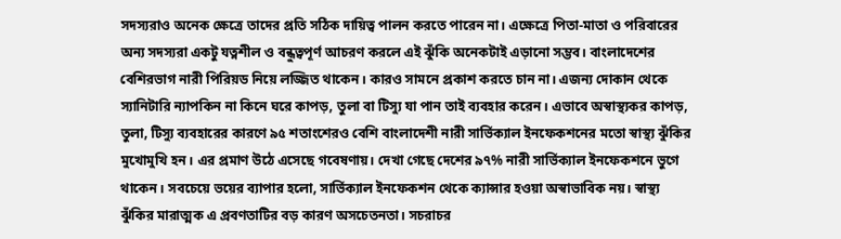সদস্যরাও অনেক ক্ষেত্রে তাদের প্রতি সঠিক দায়িত্ব পালন করতে পারেন না। এক্ষেত্রে পিতা-মাতা ও পরিবারের অন্য সদস্যরা একটু যত্নশীল ও বন্ধুত্বপূর্ণ আচরণ করলে এই ঝুঁকি অনেকটাই এড়ানো সম্ভব। বাংলাদেশের বেশিরভাগ নারী পিরিয়ড নিয়ে লজ্জিত থাকেন। কারও সামনে প্রকাশ করতে চান না। এজন্য দোকান থেকে স্যানিটারি ন্যাপকিন না কিনে ঘরে কাপড়, তুলা বা টিস্যু যা পান তাই ব্যবহার করেন। এভাবে অস্বাস্থ্যকর কাপড়, তুলা, টিস্যু ব্যবহারের কারণে ৯৫ শতাংশেরও বেশি বাংলাদেশী নারী সার্ভিক্যাল ইনফেকশনের মতো স্বাস্থ্য ঝুঁকির মুখোমুখি হন। এর প্রমাণ উঠে এসেছে গবেষণায়। দেখা গেছে দেশের ৯৭% নারী সার্ভিক্যাল ইনফেকশনে ভুগে থাকেন। সবচেয়ে ভয়ের ব্যাপার হলো, সার্ভিক্যাল ইনফেকশন থেকে ক্যান্সার হওয়া অস্বাভাবিক নয়। স্বাস্থ্য ঝুঁকির মারাত্মক এ প্রবণতাটির বড় কারণ অসচেতনতা। সচরাচর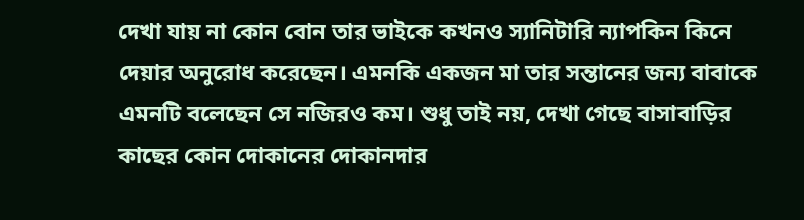দেখা যায় না কোন বোন তার ভাইকে কখনও স্যানিটারি ন্যাপকিন কিনে দেয়ার অনুরোধ করেছেন। এমনকি একজন মা তার সন্তানের জন্য বাবাকে এমনটি বলেছেন সে নজিরও কম। শুধু তাই নয়, দেখা গেছে বাসাবাড়ির কাছের কোন দোকানের দোকানদার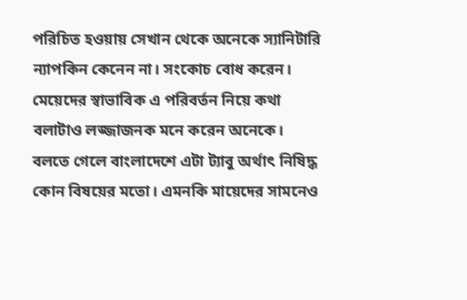পরিচিত হওয়ায় সেখান থেকে অনেকে স্যানিটারি ন্যাপকিন কেনেন না। সংকোচ বোধ করেন। মেয়েদের স্বাভাবিক এ পরিবর্তন নিয়ে কথা বলাটাও লজ্জাজনক মনে করেন অনেকে। বলতে গেলে বাংলাদেশে এটা ট্যাবু অর্থাৎ নিষিদ্ধ কোন বিষয়ের মতো। এমনকি মায়েদের সামনেও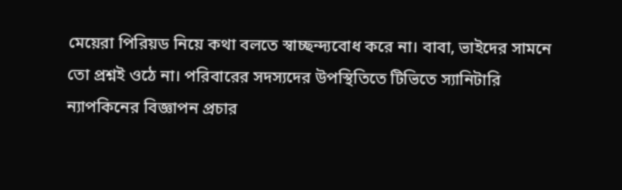মেয়েরা পিরিয়ড নিয়ে কথা বলতে স্বাচ্ছন্দ্যবোধ করে না। বাবা, ভাইদের সামনে তো প্রশ্নই ওঠে না। পরিবারের সদস্যদের উপস্থিতিতে টিভিতে স্যানিটারি ন্যাপকিনের বিজ্ঞাপন প্রচার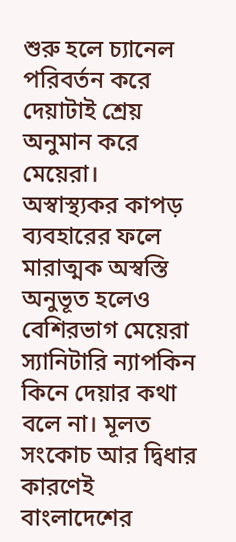শুরু হলে চ্যানেল পরিবর্তন করে দেয়াটাই শ্রেয় অনুমান করে মেয়েরা। অস্বাস্থ্যকর কাপড় ব্যবহারের ফলে মারাত্মক অস্বস্তি অনুভূত হলেও বেশিরভাগ মেয়েরা স্যানিটারি ন্যাপকিন কিনে দেয়ার কথা বলে না। মূলত সংকোচ আর দ্বিধার কারণেই বাংলাদেশের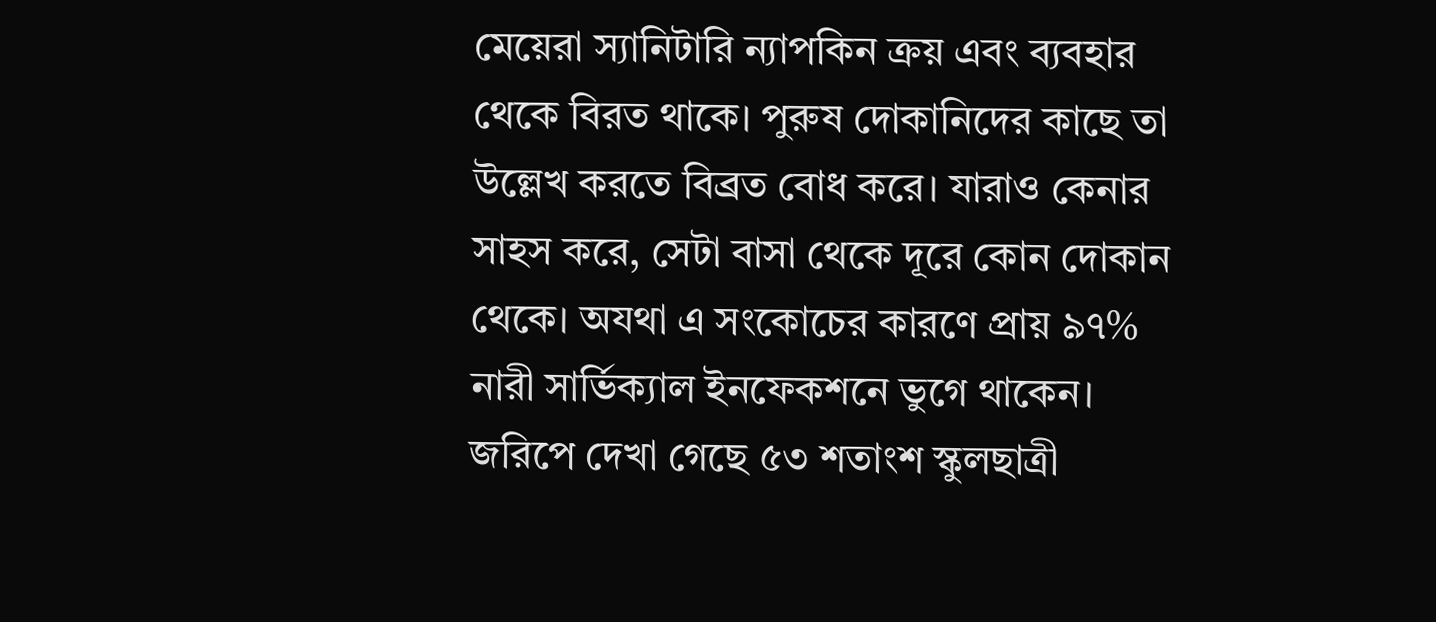মেয়েরা স্যানিটারি ন্যাপকিন ক্রয় এবং ব্যবহার থেকে বিরত থাকে। পুরুষ দোকানিদের কাছে তা উল্লেখ করতে বিব্রত বোধ করে। যারাও কেনার সাহস করে, সেটা বাসা থেকে দূরে কোন দোকান থেকে। অযথা এ সংকোচের কারণে প্রায় ৯৭% নারী সার্ভিক্যাল ইনফেকশনে ভুগে থাকেন। জরিপে দেখা গেছে ৫৩ শতাংশ স্কুলছাত্রী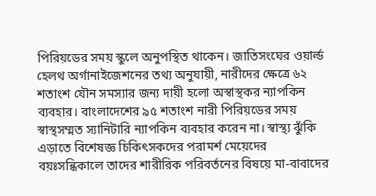পিরিয়ডের সময় স্কুলে অনুপস্থিত থাকেন। জাতিসংঘের ওয়ার্ল্ড হেলথ অর্গানাইজেশনের তথ্য অনুযায়ী, নারীদের ক্ষেত্রে ৬২ শতাংশ যৌন সমস্যার জন্য দায়ী হলো অস্বাস্থকর ন্যাপকিন ব্যবহার। বাংলাদেশের ৯৫ শতাংশ নারী পিরিয়ডের সময় স্বাস্থসম্মত স্যানিটারি ন্যাপকিন ব্যবহার করেন না। স্বাস্থ্য ঝুঁকি এড়াতে বিশেষজ্ঞ চিকিৎসকদের পরামর্শ মেয়েদের বয়ঃসন্ধিকালে তাদের শারীরিক পরিবর্তনের বিষয়ে মা-বাবাদের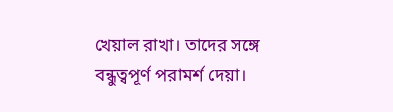খেয়াল রাখা। তাদের সঙ্গে বন্ধুত্বপূর্ণ পরামর্শ দেয়া।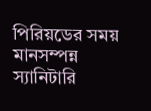পিরিয়ডের সময় মানসম্পন্ন স্যানিটারি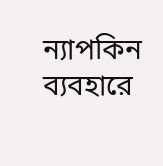ন্যাপকিন ব্যবহারে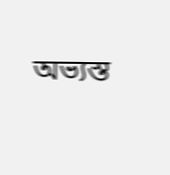অভ্যস্ত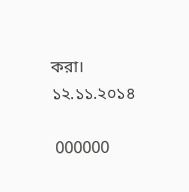করা। ১২.১১.২০১৪

 000000